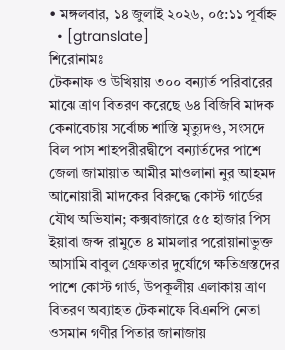• মঙ্গলবার, ১৪ জুলাই ২০২৬, ০৫:১১ পূর্বাহ্ন
  • [gtranslate]
শিরোনামঃ
টেকনাফ ও উখিয়ায় ৩০০ বন্যার্ত পরিবারের মাঝে ত্রাণ বিতরণ করেছে ৬৪ বিজিবি মাদক কেনাবেচায় সর্বোচ্চ শাস্তি মৃত্যুদণ্ড, সংসদে বিল পাস শাহপরীরদ্বীপে বন্যার্তদের পাশে জেলা জামায়াত আমীর মাওলানা নুর আহমদ আনোয়ারী মাদকের বিরুদ্ধে কোস্ট গার্ডের যৌথ অভিযান; কক্সবাজারে ৫৫ হাজার পিস ইয়াবা জব্দ রামুতে ৪ মামলার পরোয়ানাভুক্ত আসামি বাবুল গ্রেফতার দুর্যোগে ক্ষতিগ্রস্তদের পাশে কোস্ট গার্ড, উপকূলীয় এলাকায় ত্রাণ বিতরণ অব্যাহত টেকনাফে বিএনপি নেতা ওসমান গণীর পিতার জানাজায়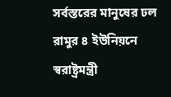সর্বস্তরের মানুষের ঢল রামুর ৪ ইউনিয়নে স্বরাষ্ট্রমন্ত্রী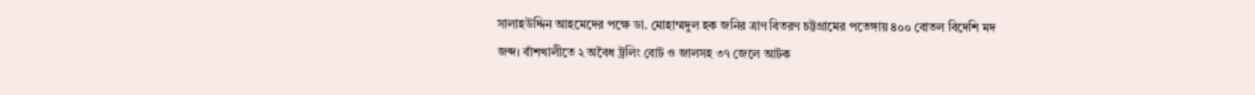সালাহউদ্দিন আহমেদের পক্ষে ডা. মোহাম্মদুল হক জনির ত্রাণ বিতরণ চট্টগ্রামের পতেঙ্গায় ৪০০ বোতল বিদেশি মদ জব্দ। বাঁশখালীতে ২ অবৈধ ট্রলিং বোট ও জালসহ ৩৭ জেলে আটক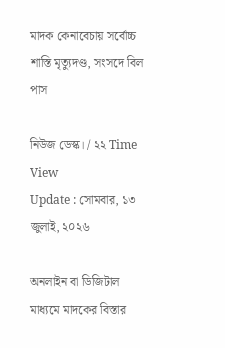মাদক কেনাবেচায় সর্বোচ্চ শাস্তি মৃত্যুদণ্ড, সংসদে বিল পাস

নিউজ ডেস্ক। / ২২ Time View
Update : সোমবার, ১৩ জুলাই, ২০২৬

অনলাইন বা ডিজিটাল মাধ্যমে মাদকের বিস্তার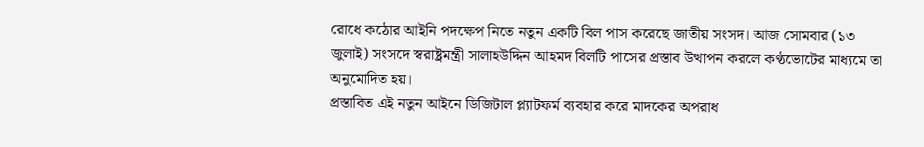রোধে কঠোর আইনি পদক্ষেপ নিতে নতুন একটি বিল পাস করেছে জাতীয় সংসদ। আজ সোমবার (১৩ জুলাই) সংসদে স্বরাষ্ট্রমন্ত্রী সালাহউদ্দিন আহমদ বিলটি পাসের প্রস্তাব উত্থাপন করলে কণ্ঠভোটের মাধ্যমে তা অনুমোদিত হয়।
প্রস্তাবিত এই নতুন আইনে ডিজিটাল প্ল্যাটফর্ম ব্যবহার করে মাদকের অপরাধ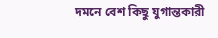দমনে বেশ কিছু যুগান্তকারী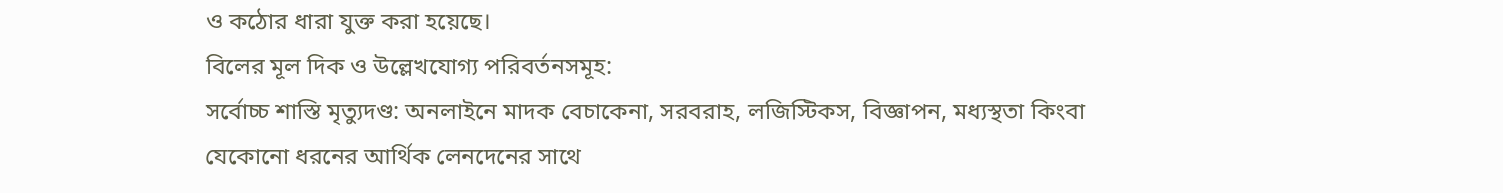ও কঠোর ধারা যুক্ত করা হয়েছে।
বিলের মূল দিক ও উল্লেখযোগ্য পরিবর্তনসমূহ:
সর্বোচ্চ শাস্তি মৃত্যুদণ্ড: অনলাইনে মাদক বেচাকেনা, সরবরাহ, লজিস্টিকস, বিজ্ঞাপন, মধ্যস্থতা কিংবা যেকোনো ধরনের আর্থিক লেনদেনের সাথে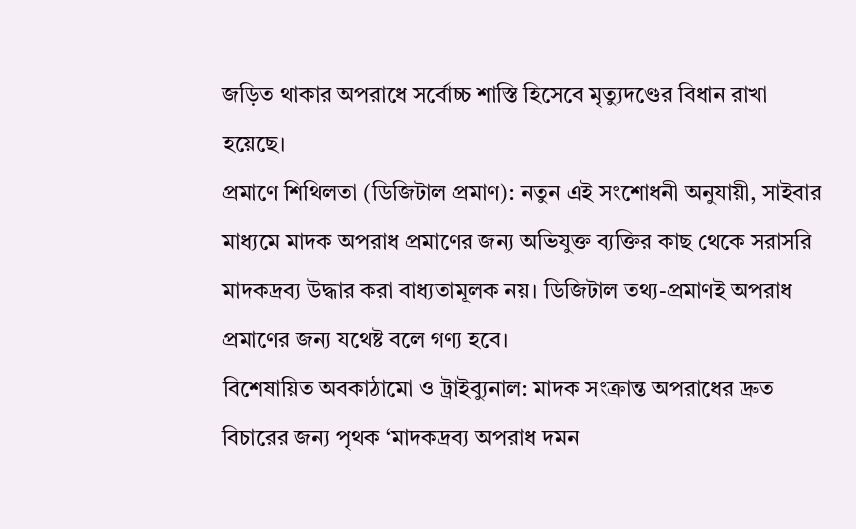জড়িত থাকার অপরাধে সর্বোচ্চ শাস্তি হিসেবে মৃত্যুদণ্ডের বিধান রাখা হয়েছে।
প্রমাণে শিথিলতা (ডিজিটাল প্রমাণ): নতুন এই সংশোধনী অনুযায়ী, সাইবার মাধ্যমে মাদক অপরাধ প্রমাণের জন্য অভিযুক্ত ব্যক্তির কাছ থেকে সরাসরি মাদকদ্রব্য উদ্ধার করা বাধ্যতামূলক নয়। ডিজিটাল তথ্য-প্রমাণই অপরাধ প্রমাণের জন্য যথেষ্ট বলে গণ্য হবে।
বিশেষায়িত অবকাঠামো ও ট্রাইব্যুনাল: মাদক সংক্রান্ত অপরাধের দ্রুত বিচারের জন্য পৃথক ‘মাদকদ্রব্য অপরাধ দমন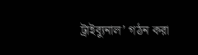ট্রাইব্যুনাল’ গঠন করা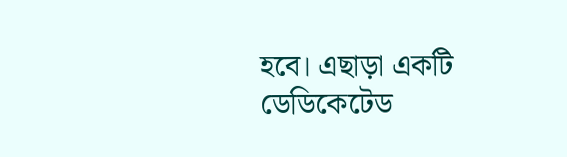হবে। এছাড়া একটি ডেডিকেটেড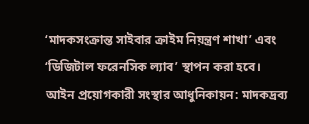‘মাদকসংক্রান্ত সাইবার ক্রাইম নিয়ন্ত্রণ শাখা’ এবং ‘ডিজিটাল ফরেনসিক ল্যাব’ স্থাপন করা হবে।
আইন প্রয়োগকারী সংস্থার আধুনিকায়ন: মাদকদ্রব্য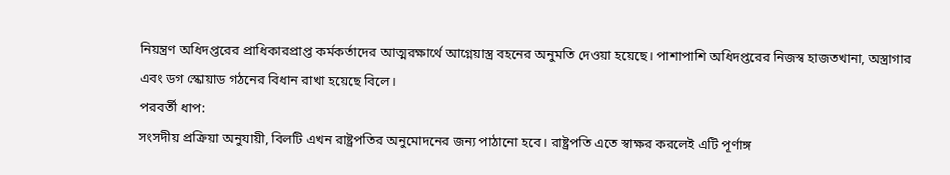নিয়ন্ত্রণ অধিদপ্তরের প্রাধিকারপ্রাপ্ত কর্মকর্তাদের আত্মরক্ষার্থে আগ্নেয়াস্ত্র বহনের অনুমতি দেওয়া হয়েছে। পাশাপাশি অধিদপ্তরের নিজস্ব হাজতখানা, অস্ত্রাগার এবং ডগ স্কোয়াড গঠনের বিধান রাখা হয়েছে বিলে।
পরবর্তী ধাপ:
সংসদীয় প্রক্রিয়া অনুযায়ী, বিলটি এখন রাষ্ট্রপতির অনুমোদনের জন্য পাঠানো হবে। রাষ্ট্রপতি এতে স্বাক্ষর করলেই এটি পূর্ণাঙ্গ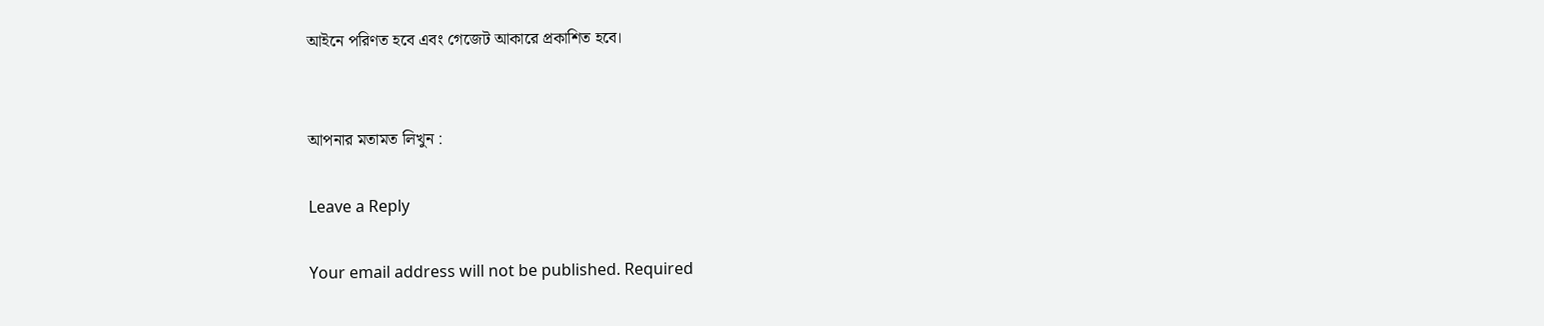আইনে পরিণত হবে এবং গেজেট আকারে প্রকাশিত হবে।


আপনার মতামত লিখুন :

Leave a Reply

Your email address will not be published. Required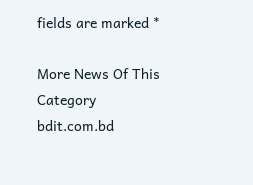fields are marked *

More News Of This Category
bdit.com.bd